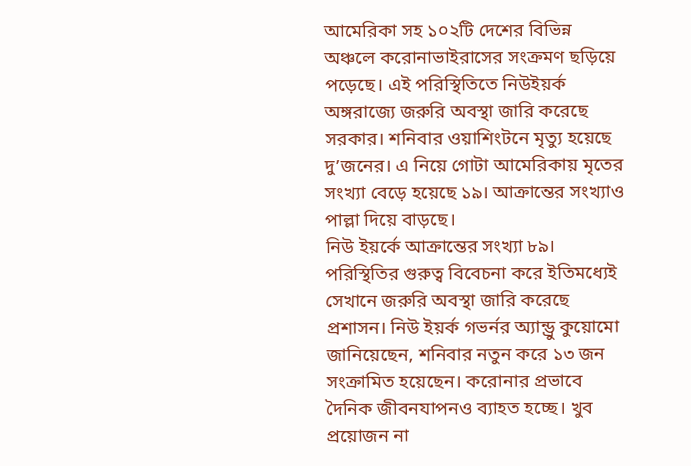আমেরিকা সহ ১০২টি দেশের বিভিন্ন অঞ্চলে করোনাভাইরাসের সংক্রমণ ছড়িয়ে পড়েছে। এই পরিস্থিতিতে নিউইয়র্ক অঙ্গরাজ্যে জরুরি অবস্থা জারি করেছে সরকার। শনিবার ওয়াশিংটনে মৃত্যু হয়েছে দু’জনের। এ নিয়ে গোটা আমেরিকায় মৃতের সংখ্যা বেড়ে হয়েছে ১৯। আক্রান্তের সংখ্যাও পাল্লা দিয়ে বাড়ছে।
নিউ ইয়র্কে আক্রান্তের সংখ্যা ৮৯। পরিস্থিতির গুরুত্ব বিবেচনা করে ইতিমধ্যেই সেখানে জরুরি অবস্থা জারি করেছে প্রশাসন। নিউ ইয়র্ক গভর্নর অ্যান্ড্রু কুয়োমো জানিয়েছেন, শনিবার নতুন করে ১৩ জন সংক্রামিত হয়েছেন। করোনার প্রভাবে দৈনিক জীবনযাপনও ব্যাহত হচ্ছে। খুব প্রয়োজন না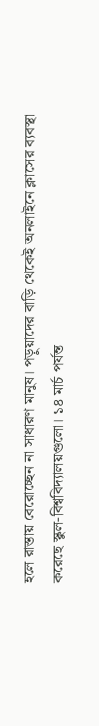হলে রাস্তায় বেরোচ্ছেন না সাধারণ মানুষ। পড়ুয়াদের বাড়ি থেকেই অনলাইনে ক্লাসের ব্যবস্থা করেছে স্কুল-বিশ্ববিদ্যালয়গুলো। ১৪ মার্চ পর্যন্ত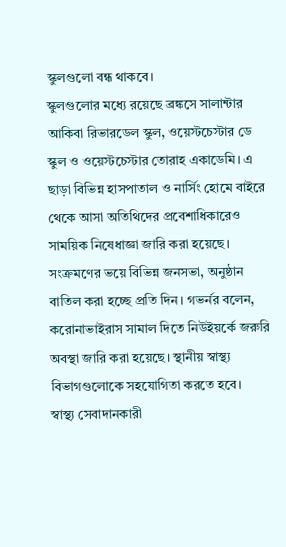স্কুলগুলো বন্ধ থাকবে।
স্কুলগুলোর মধ্যে রয়েছে ব্রঙ্কসে সালান্টার আকিবা রিভারডেল স্কুল, ওয়েস্টচেস্টার ডে স্কুল ও ওয়েস্টচেস্টার তোরাহ একাডেমি। এ ছাড়া বিভিন্ন হাসপাতাল ও নার্সিং হোমে বাইরে থেকে আসা অতিথিদের প্রবেশাধিকারেও সাময়িক নিষেধাজ্ঞা জারি করা হয়েছে। সংক্রমণের ভয়ে বিভিন্ন জনসভা, অনুষ্ঠান বাতিল করা হচ্ছে প্রতি দিন। গভর্নর বলেন, করোনাভাইরাস সামাল দিতে নিউইয়র্কে জরুরি অবস্থা জারি করা হয়েছে। স্থানীয় স্বাস্থ্য বিভাগগুলোকে সহযোগিতা করতে হবে।
স্বাস্থ্য সেবাদানকারী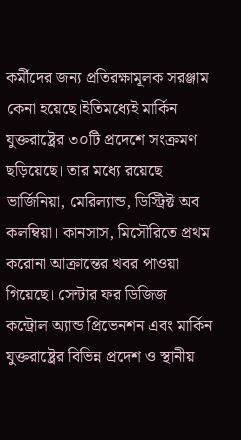কর্মীদের জন্য প্রতিরক্ষামূলক সরঞ্জাম কেনা হয়েছে।ইতিমধ্যেই মার্কিন যুক্তরাষ্ট্রের ৩০টি প্রদেশে সংক্রমণ ছড়িয়েছে। তার মধ্যে রয়েছে ভার্জিনিয়া, মেরিল্যান্ড, ডিস্ট্রিক্ট অব কলম্বিয়া। কানসাস, মিসৌরিতে প্রথম করোনা আক্রান্তের খবর পাওয়া গিয়েছে। সেন্টার ফর ডিজিজ কন্ট্রোল অ্যান্ড প্রিভেনশন এবং মার্কিন যুক্তরাষ্ট্রের বিভিন্ন প্রদেশ ও স্থানীয়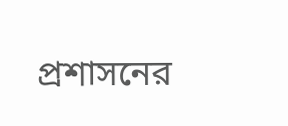প্রশাসনের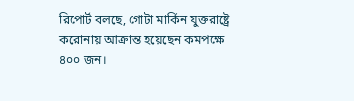রিপোর্ট বলছে, গোটা মার্কিন যুক্তরাষ্ট্রে করোনায় আক্রান্ত হয়েছেন কমপক্ষে ৪০০ জন।